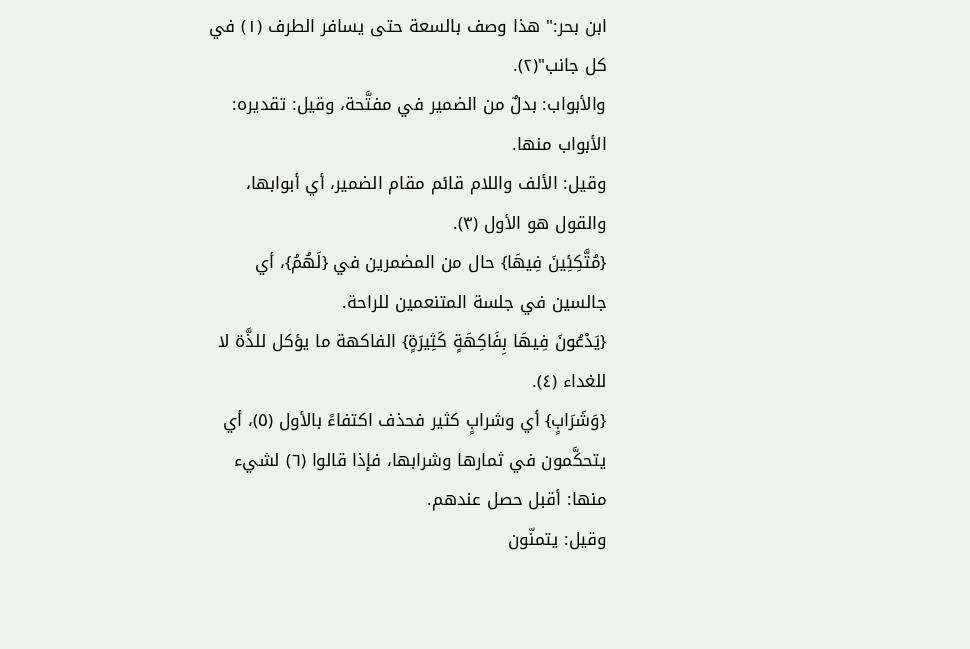ابن بحر:" هذا وصف بالسعة حتى يسافر الطرف (١) في كل جانب"(٢).
والأبواب: بدلٌ من الضمير في مفتَّحة، وقيل: تقديره: الأبواب منها.
وقيل: الألف واللام قائم مقام الضمير، أي أبوابها، والقول هو الأول (٣).
{مُتَّكِئِينَ فِيهَا} حال من المضمرين في {لَهُمُ}، أي جالسين في جلسة المتنعمين للراحة.
{يَدْعُونَ فِيهَا بِفَاكِهَةٍ كَثِيرَةٍ} الفاكهة ما يؤكل للذَّة لا للغداء (٤).
{وَشَرَابٍ} أي وشرابٍ كثير فحذف اكتفاءً بالأول (٥)، أي يتحكَّمون في ثمارها وشرابها، فإذا قالوا (٦) لشيء منها: أقبل حصل عندهم.
وقيل: يتمنّون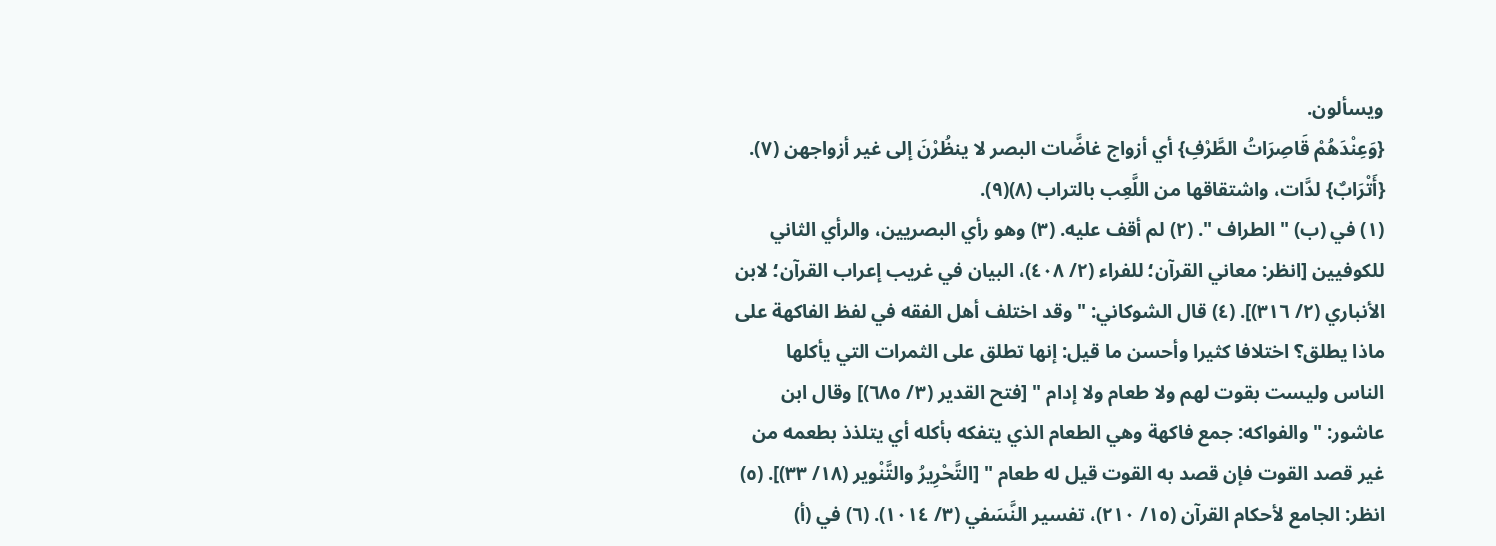ويسألون.
{وَعِنْدَهُمْ قَاصِرَاتُ الطَّرْفِ} أي أزواج غاضَّات البصر لا ينظُرْنَ إلى غير أزواجهن (٧).
{أَتْرَابٌ} لدَّات، واشتقاقها من اللَّعِب بالتراب (٨)(٩).
(١) في (ب) " الطراف ". (٢) لم أقف عليه. (٣) وهو رأي البصريين، والرأي الثاني للكوفيين [انظر: معاني القرآن؛ للفراء (٢/ ٤٠٨)، البيان في غريب إعراب القرآن؛ لابن الأنباري (٢/ ٣١٦)]. (٤) قال الشوكاني: " وقد اختلف أهل الفقه في لفظ الفاكهة على ماذا يطلق؟ اختلافا كثيرا وأحسن ما قيل: إنها تطلق على الثمرات التي يأكلها الناس وليست بقوت لهم ولا طعام ولا إدام " [فتح القدير (٣/ ٦٨٥)] وقال ابن عاشور: " والفواكه: جمع فاكهة وهي الطعام الذي يتفكه بأكله أي يتلذذ بطعمه من غير قصد القوت فإن قصد به القوت قيل له طعام " [التَّحْرِيرُ والتَّنْوير (١٨/ ٣٣)]. (٥) انظر: الجامع لأحكام القرآن (١٥/ ٢١٠)، تفسير النَّسَفي (٣/ ١٠١٤). (٦) في (أ)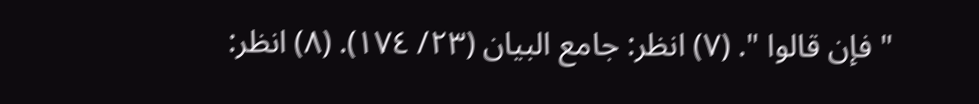" فإن قالوا ". (٧) انظر: جامع البيان (٢٣/ ١٧٤). (٨) انظر: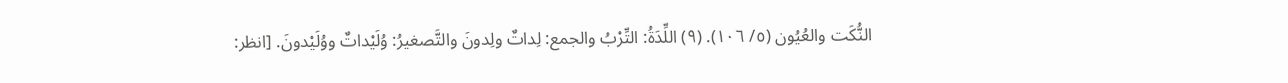النُّكَت والعُيُون (٥/ ١٠٦). (٩) اللِّدَةُ: التِّرْبُ والجمع: لِداتٌ ولِدونَ والتَّصغيرُ: وُلَيْداتٌ ووُلَيْدونَ. [انظر: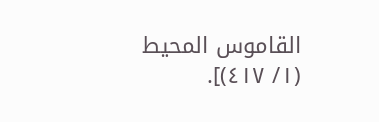القاموس المحيط (١/ ٤١٧)].